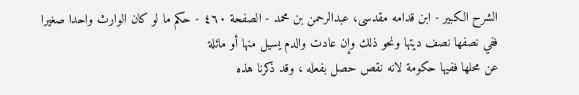الشرح الکبير - ابن قدامه مقدسی، عبدالرحمن بن محمد - الصفحة ٤٦٠ - حكم ما لو كان الوارث واحدا صغيرا
ففي نصفها نصف ديتها ونحو ذلك وإن عادت والدم يسيل منها أو مائلة
عن محلها ففيها حكومة لانه نقص حصل بفعله ، وقد ذكرنا هذه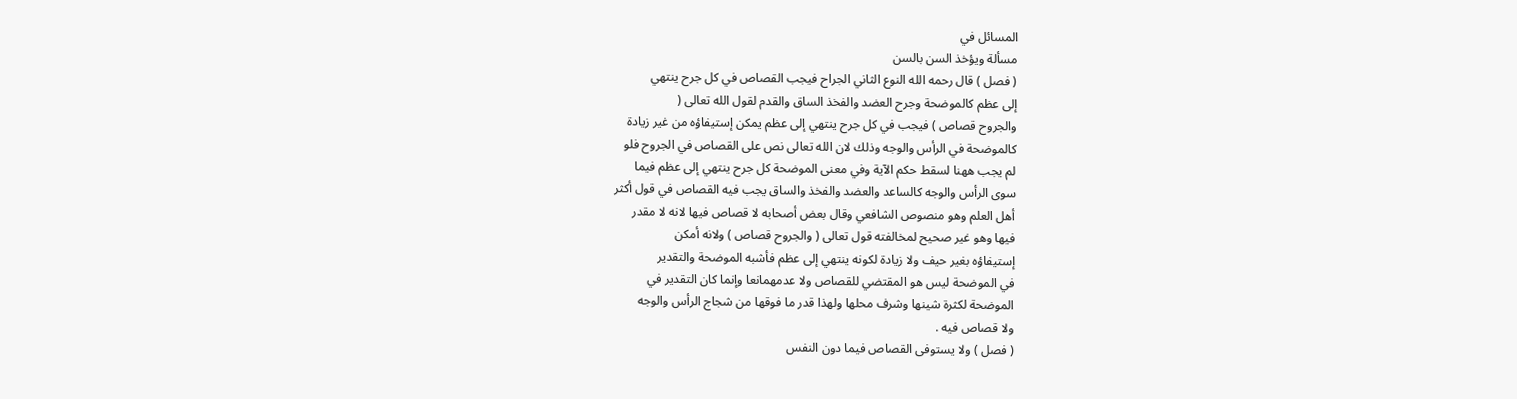المسائل في
مسألة ويؤخذ السن بالسن
( فصل ) قال رحمه الله النوع الثاني الجراح فيجب القصاص في كل جرح ينتهي
إلى عظم كالموضحة وجرح العضد والفخذ الساق والقدم لقول الله تعالى (
والجروح قصاص ) فيجب في كل جرح ينتهي إلى عظم يمكن إستيفاؤه من غير زيادة
كالموضحة في الرأس والوجه وذلك لان الله تعالى نص على القصاص في الجروح فلو
لم يجب ههنا لسقط حكم الآية وفي معنى الموضحة كل جرح ينتهي إلى عظم فيما
سوى الرأس والوجه كالساعد والعضد والفخذ والساق يجب فيه القصاص في قول أكثر
أهل العلم وهو منصوص الشافعي وقال بعض أصحابه لا قصاص فيها لانه لا مقدر
فيها وهو غير صحيح لمخالفته قول تعالى ( والجروح قصاص ) ولانه أمكن
إستيفاؤه بغير حيف ولا زيادة لكونه ينتهي إلى عظم فأشبه الموضحة والتقدير
في الموضحة ليس هو المقتضي للقصاص ولا عدمهمانعا وإنما كان التقدير في
الموضحة لكثرة شينها وشرف محلها ولهذا قدر ما فوقها من شجاج الرأس والوجه
ولا قصاص فيه .
( فصل ) ولا يستوفى القصاص فيما دون النفس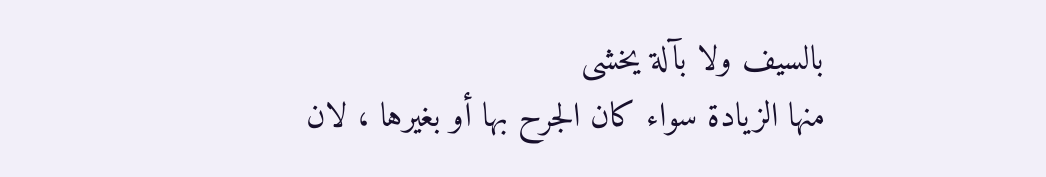بالسيف ولا بآلة يخشى
منها الزيادة سواء كان الجرح بها أو بغيرها ، لان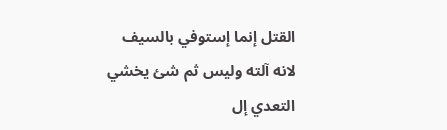القتل إنما إستوفي بالسيف
لانه آلته وليس ثم شئ يخشي التعدي إل